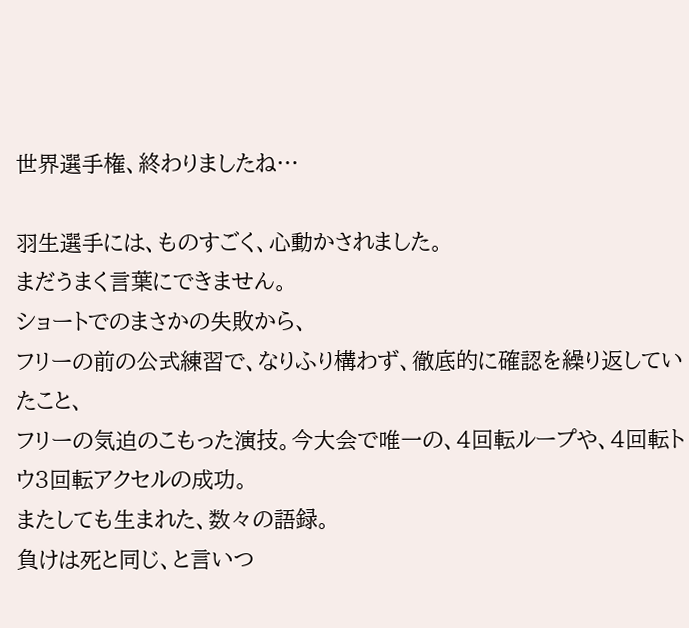世界選手権、終わりましたね…

羽生選手には、ものすごく、心動かされました。
まだうまく言葉にできません。
ショートでのまさかの失敗から、
フリーの前の公式練習で、なりふり構わず、徹底的に確認を繰り返していたこと、
フリーの気迫のこもった演技。今大会で唯一の、4回転ループや、4回転トウ3回転アクセルの成功。
またしても生まれた、数々の語録。
負けは死と同じ、と言いつ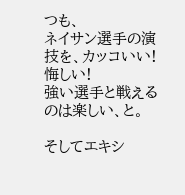つも、
ネイサン選手の演技を、カッコいい!悔しい!
強い選手と戦えるのは楽しい、と。

そしてエキシ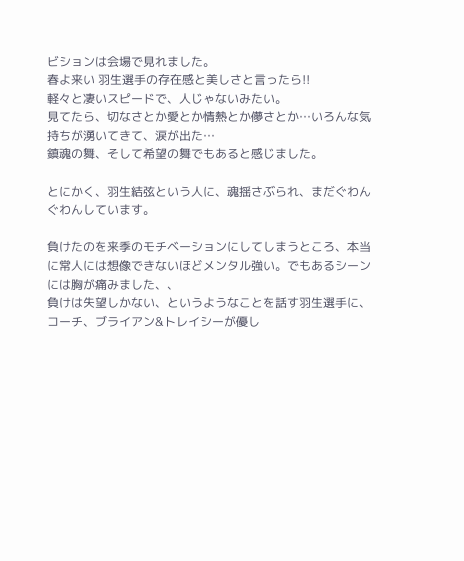ビションは会場で見れました。
春よ来い 羽生選手の存在感と美しさと言ったら!!
軽々と凄いスピードで、人じゃないみたい。
見てたら、切なさとか愛とか情熱とか儚さとか…いろんな気持ちが湧いてきて、涙が出た…
鎮魂の舞、そして希望の舞でもあると感じました。

とにかく、羽生結弦という人に、魂揺さぶられ、まだぐわんぐわんしています。

負けたのを来季のモチベーションにしてしまうところ、本当に常人には想像できないほどメンタル強い。でもあるシーンには胸が痛みました、、
負けは失望しかない、というようなことを話す羽生選手に、コーチ、ブライアン&トレイシーが優し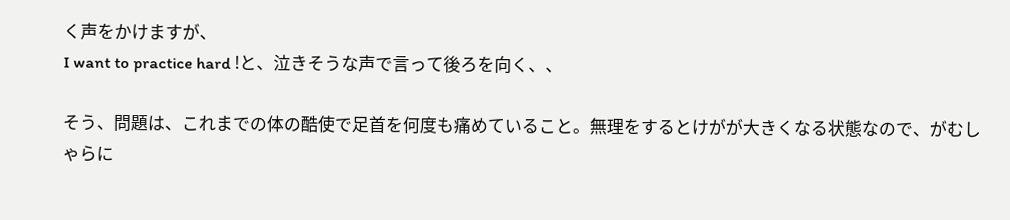く声をかけますが、
I want to practice hard !と、泣きそうな声で言って後ろを向く、、

そう、問題は、これまでの体の酷使で足首を何度も痛めていること。無理をするとけがが大きくなる状態なので、がむしゃらに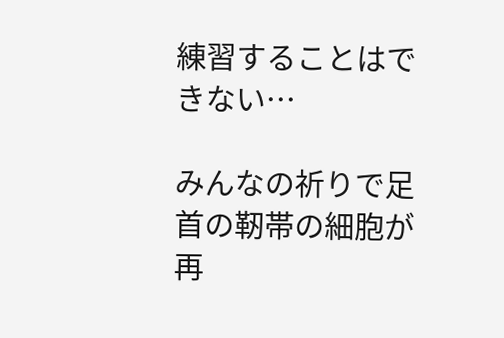練習することはできない…

みんなの祈りで足首の靭帯の細胞が再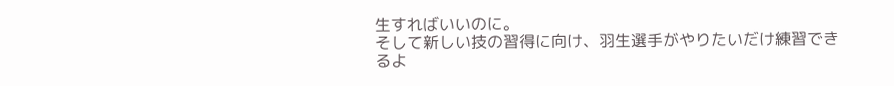生すればいいのに。
そして新しい技の習得に向け、羽生選手がやりたいだけ練習できるよ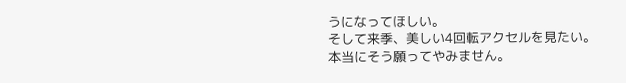うになってほしい。
そして来季、美しい4回転アクセルを見たい。
本当にそう願ってやみません。